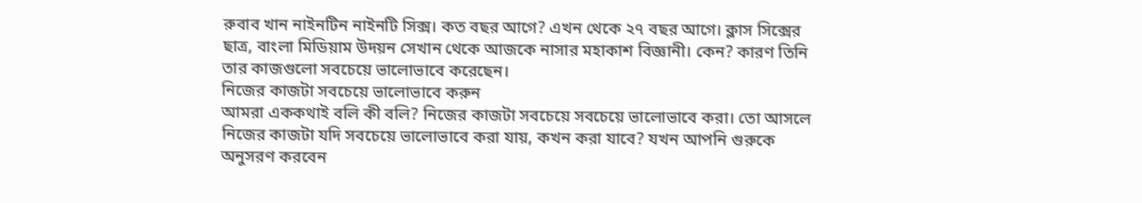রুবাব খান নাইনটিন নাইনটি সিক্স। কত বছর আগে? এখন থেকে ২৭ বছর আগে। ক্লাস সিক্সের ছাত্র, বাংলা মিডিয়াম উদয়ন সেখান থেকে আজকে নাসার মহাকাশ বিজ্ঞানী। কেন? কারণ তিনি তার কাজগুলো সবচেয়ে ভালোভাবে করেছেন।
নিজের কাজটা সবচেয়ে ভালোভাবে করুন
আমরা এককথাই বলি কী বলি? নিজের কাজটা সবচেয়ে সবচেয়ে ভালোভাবে করা। তো আসলে নিজের কাজটা যদি সবচেয়ে ভালোভাবে করা যায়, কখন করা যাবে? যখন আপনি গুরুকে অনুসরণ করবেন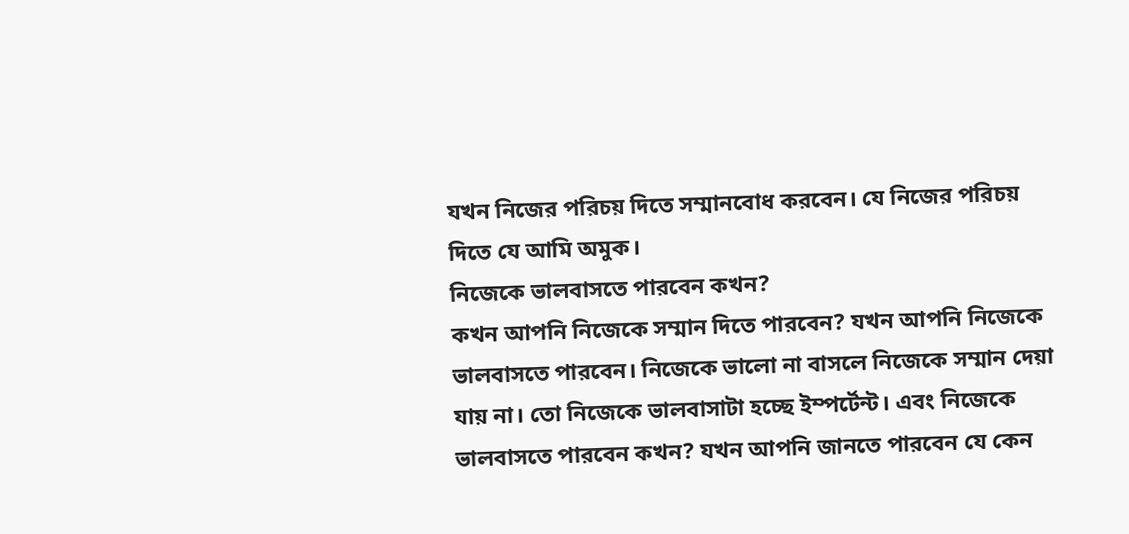যখন নিজের পরিচয় দিতে সম্মানবোধ করবেন। যে নিজের পরিচয় দিতে যে আমি অমুক।
নিজেকে ভালবাসতে পারবেন কখন?
কখন আপনি নিজেকে সম্মান দিতে পারবেন? যখন আপনি নিজেকে ভালবাসতে পারবেন। নিজেকে ভালো না বাসলে নিজেকে সম্মান দেয়া যায় না। তো নিজেকে ভালবাসাটা হচ্ছে ইম্পর্টেন্ট। এবং নিজেকে ভালবাসতে পারবেন কখন? যখন আপনি জানতে পারবেন যে কেন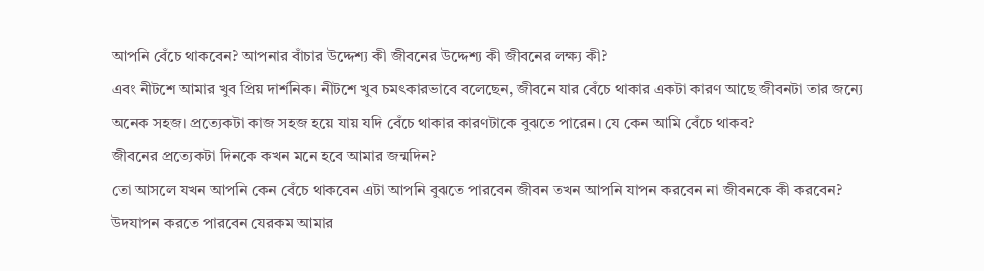আপনি বেঁচে থাকবেন? আপনার বাঁচার উদ্দেশ্য কী জীবনের উদ্দেশ্য কী জীবনের লক্ষ্য কী?
এবং নীটশে আমার খুব প্রিয় দার্শনিক। নীটশে খুব চমৎকারভাবে বলেছেন, জীবনে যার বেঁচে থাকার একটা কারণ আছে জীবনটা তার জন্যে অনেক সহজ। প্রত্যেকটা কাজ সহজ হয়ে যায় যদি বেঁচে থাকার কারণটাকে বুঝতে পারেন। যে কেন আমি বেঁচে থাকব?
জীবনের প্রত্যেকটা দিনকে কখন মনে হবে আমার জন্মদিন?
তো আসলে যখন আপনি কেন বেঁচে থাকবেন এটা আপনি বুঝতে পারবেন জীবন তখন আপনি যাপন করবেন না জীবনকে কী করবেন?
উদযাপন করতে পারবেন যেরকম আমার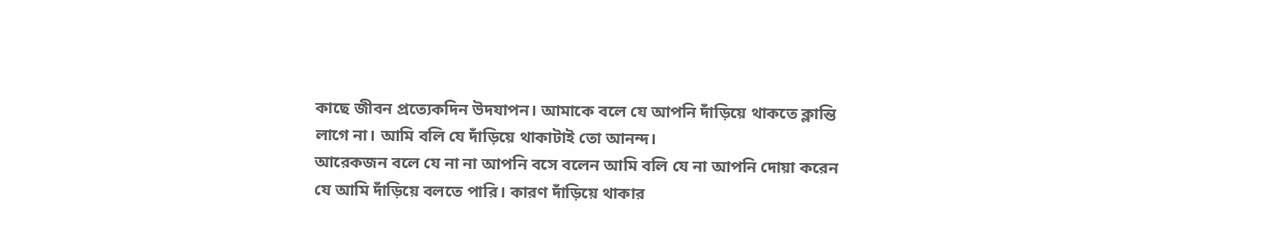কাছে জীবন প্রত্যেকদিন উদযাপন। আমাকে বলে যে আপনি দাঁড়িয়ে থাকতে ক্লান্তি লাগে না। আমি বলি যে দাঁড়িয়ে থাকাটাই তো আনন্দ।
আরেকজন বলে যে না না আপনি বসে বলেন আমি বলি যে না আপনি দোয়া করেন যে আমি দাঁড়িয়ে বলতে পারি। কারণ দাঁড়িয়ে থাকার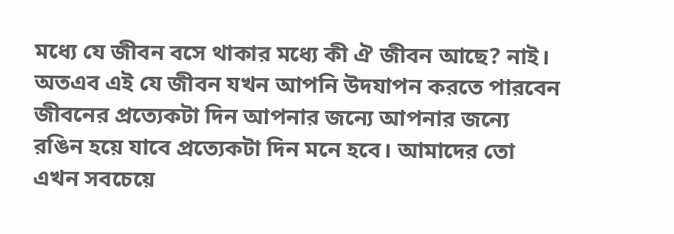মধ্যে যে জীবন বসে থাকার মধ্যে কী ঐ জীবন আছে? নাই।
অতএব এই যে জীবন যখন আপনি উদযাপন করতে পারবেন জীবনের প্রত্যেকটা দিন আপনার জন্যে আপনার জন্যে রঙিন হয়ে যাবে প্রত্যেকটা দিন মনে হবে। আমাদের তো এখন সবচেয়ে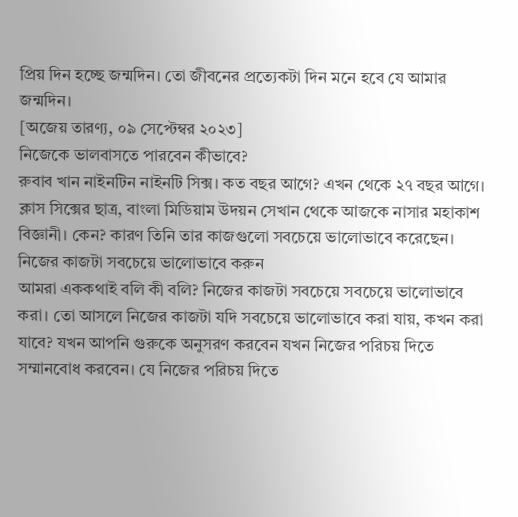প্রিয় দিন হচ্ছে জন্মদিন। তো জীবনের প্রত্যেকটা দিন মনে হবে যে আমার জন্মদিন।
[অজেয় তারণ্য, ০৯ সেপ্টেম্বর ২০২৩]
নিজেকে ভালবাসতে পারবেন কীভাবে?
রুবাব খান নাইনটিন নাইনটি সিক্স। কত বছর আগে? এখন থেকে ২৭ বছর আগে। ক্লাস সিক্সের ছাত্র, বাংলা মিডিয়াম উদয়ন সেখান থেকে আজকে নাসার মহাকাশ বিজ্ঞানী। কেন? কারণ তিনি তার কাজগুলো সবচেয়ে ভালোভাবে করেছেন।
নিজের কাজটা সবচেয়ে ভালোভাবে করুন
আমরা এককথাই বলি কী বলি? নিজের কাজটা সবচেয়ে সবচেয়ে ভালোভাবে করা। তো আসলে নিজের কাজটা যদি সবচেয়ে ভালোভাবে করা যায়, কখন করা যাবে? যখন আপনি গুরুকে অনুসরণ করবেন যখন নিজের পরিচয় দিতে সম্মানবোধ করবেন। যে নিজের পরিচয় দিতে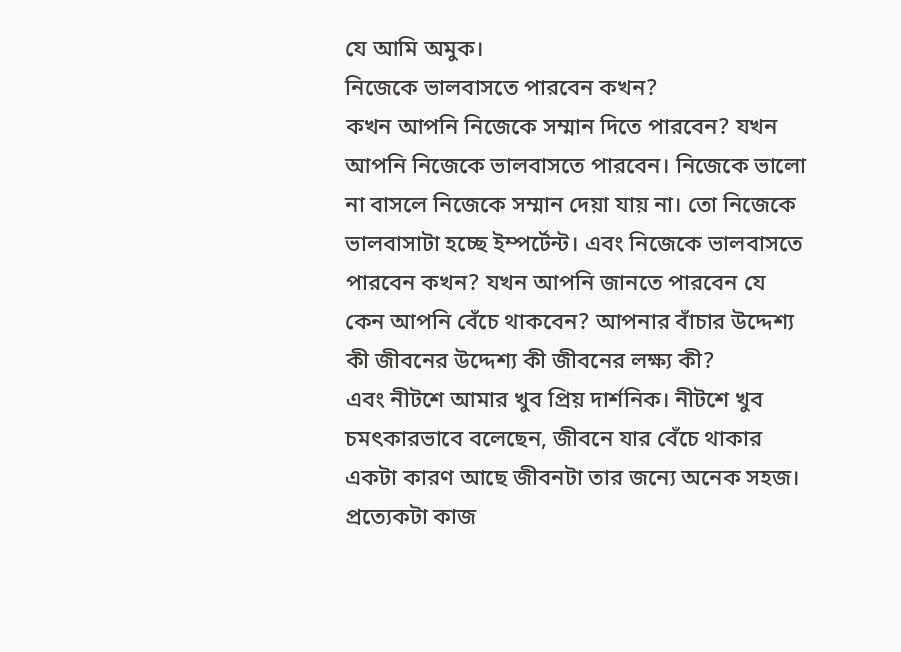যে আমি অমুক।
নিজেকে ভালবাসতে পারবেন কখন?
কখন আপনি নিজেকে সম্মান দিতে পারবেন? যখন আপনি নিজেকে ভালবাসতে পারবেন। নিজেকে ভালো না বাসলে নিজেকে সম্মান দেয়া যায় না। তো নিজেকে ভালবাসাটা হচ্ছে ইম্পর্টেন্ট। এবং নিজেকে ভালবাসতে পারবেন কখন? যখন আপনি জানতে পারবেন যে কেন আপনি বেঁচে থাকবেন? আপনার বাঁচার উদ্দেশ্য কী জীবনের উদ্দেশ্য কী জীবনের লক্ষ্য কী?
এবং নীটশে আমার খুব প্রিয় দার্শনিক। নীটশে খুব চমৎকারভাবে বলেছেন, জীবনে যার বেঁচে থাকার একটা কারণ আছে জীবনটা তার জন্যে অনেক সহজ। প্রত্যেকটা কাজ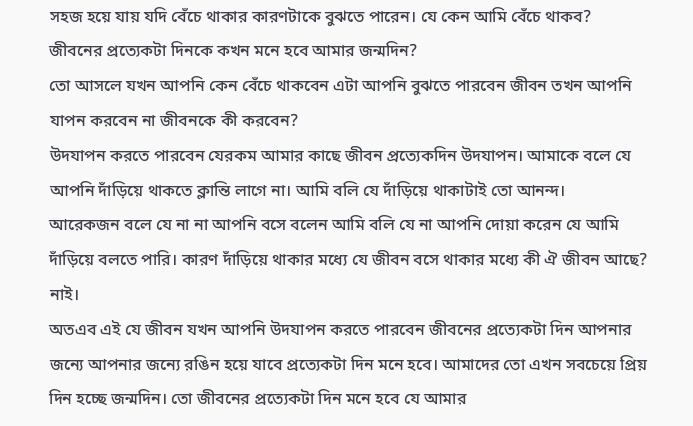সহজ হয়ে যায় যদি বেঁচে থাকার কারণটাকে বুঝতে পারেন। যে কেন আমি বেঁচে থাকব?
জীবনের প্রত্যেকটা দিনকে কখন মনে হবে আমার জন্মদিন?
তো আসলে যখন আপনি কেন বেঁচে থাকবেন এটা আপনি বুঝতে পারবেন জীবন তখন আপনি যাপন করবেন না জীবনকে কী করবেন?
উদযাপন করতে পারবেন যেরকম আমার কাছে জীবন প্রত্যেকদিন উদযাপন। আমাকে বলে যে আপনি দাঁড়িয়ে থাকতে ক্লান্তি লাগে না। আমি বলি যে দাঁড়িয়ে থাকাটাই তো আনন্দ।
আরেকজন বলে যে না না আপনি বসে বলেন আমি বলি যে না আপনি দোয়া করেন যে আমি দাঁড়িয়ে বলতে পারি। কারণ দাঁড়িয়ে থাকার মধ্যে যে জীবন বসে থাকার মধ্যে কী ঐ জীবন আছে? নাই।
অতএব এই যে জীবন যখন আপনি উদযাপন করতে পারবেন জীবনের প্রত্যেকটা দিন আপনার জন্যে আপনার জন্যে রঙিন হয়ে যাবে প্রত্যেকটা দিন মনে হবে। আমাদের তো এখন সবচেয়ে প্রিয় দিন হচ্ছে জন্মদিন। তো জীবনের প্রত্যেকটা দিন মনে হবে যে আমার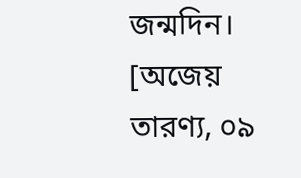জন্মদিন।
[অজেয় তারণ্য, ০৯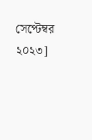সেপ্টেম্বর ২০২৩]